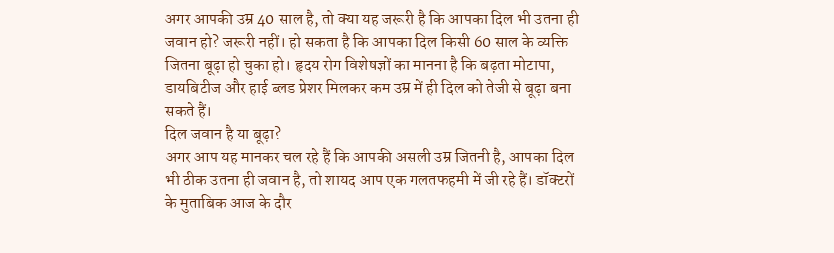अगर आपकी उम्र 40 साल है, तो क्या यह जरूरी है कि आपका दिल भी उतना ही जवान हो? जरूरी नहीं। हो सकता है कि आपका दिल किसी 60 साल के व्यक्ति जितना बूढ़ा हो चुका हो। हृदय रोग विशेषज्ञों का मानना है कि बढ़ता मोटापा, डायबिटीज और हाई ब्लड प्रेशर मिलकर कम उम्र में ही दिल को तेजी से बूढ़ा बना सकते हैं।
दिल जवान है या बूढ़ा?
अगर आप यह मानकर चल रहे हैं कि आपकी असली उम्र जितनी है, आपका दिल भी ठीक उतना ही जवान है, तो शायद आप एक गलतफहमी में जी रहे हैं। डॉक्टरों के मुताबिक आज के दौर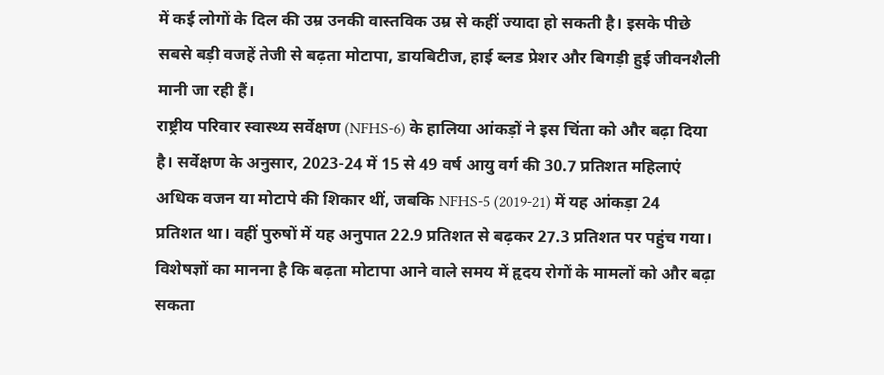में कई लोगों के दिल की उम्र उनकी वास्तविक उम्र से कहीं ज्यादा हो सकती है। इसके पीछे सबसे बड़ी वजहें तेजी से बढ़ता मोटापा, डायबिटीज, हाई ब्लड प्रेशर और बिगड़ी हुई जीवनशैली मानी जा रही हैं।
राष्ट्रीय परिवार स्वास्थ्य सर्वेक्षण (NFHS-6) के हालिया आंकड़ों ने इस चिंता को और बढ़ा दिया है। सर्वेक्षण के अनुसार, 2023-24 में 15 से 49 वर्ष आयु वर्ग की 30.7 प्रतिशत महिलाएं अधिक वजन या मोटापे की शिकार थीं, जबकि NFHS-5 (2019-21) में यह आंकड़ा 24 प्रतिशत था। वहीं पुरुषों में यह अनुपात 22.9 प्रतिशत से बढ़कर 27.3 प्रतिशत पर पहुंच गया। विशेषज्ञों का मानना है कि बढ़ता मोटापा आने वाले समय में हृदय रोगों के मामलों को और बढ़ा सकता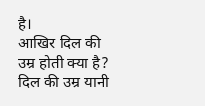है।
आखिर दिल की उम्र होती क्या है?
दिल की उम्र यानी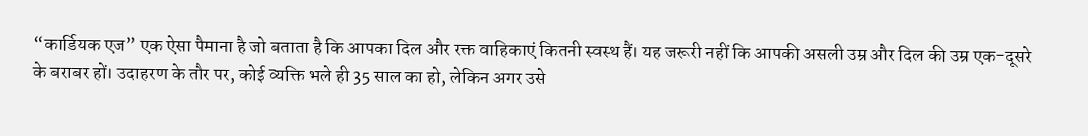“कार्डियक एज” एक ऐसा पैमाना है जो बताता है कि आपका दिल और रक्त वाहिकाएं कितनी स्वस्थ हैं। यह जरूरी नहीं कि आपकी असली उम्र और दिल की उम्र एक-दूसरे के बराबर हों। उदाहरण के तौर पर, कोई व्यक्ति भले ही 35 साल का हो, लेकिन अगर उसे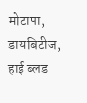मोटापा, डायबिटीज, हाई ब्लड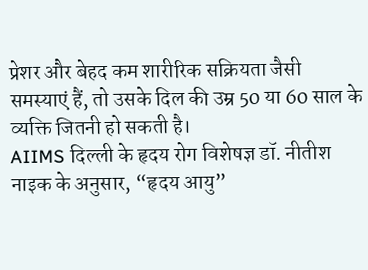प्रेशर और बेहद कम शारीरिक सक्रियता जैसी समस्याएं हैं, तो उसके दिल की उम्र 50 या 60 साल के व्यक्ति जितनी हो सकती है।
AIIMS दिल्ली के हृदय रोग विशेषज्ञ डॉ. नीतीश नाइक के अनुसार, “हृदय आयु”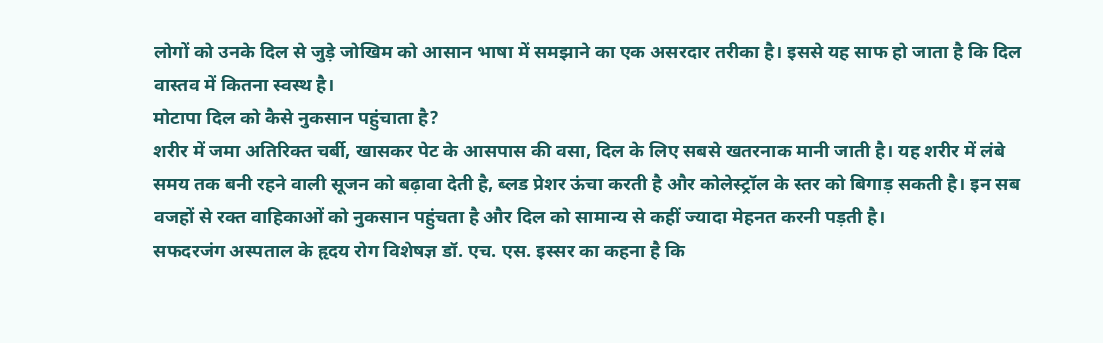लोगों को उनके दिल से जुड़े जोखिम को आसान भाषा में समझाने का एक असरदार तरीका है। इससे यह साफ हो जाता है कि दिल वास्तव में कितना स्वस्थ है।
मोटापा दिल को कैसे नुकसान पहुंचाता है?
शरीर में जमा अतिरिक्त चर्बी, खासकर पेट के आसपास की वसा, दिल के लिए सबसे खतरनाक मानी जाती है। यह शरीर में लंबे समय तक बनी रहने वाली सूजन को बढ़ावा देती है, ब्लड प्रेशर ऊंचा करती है और कोलेस्ट्रॉल के स्तर को बिगाड़ सकती है। इन सब वजहों से रक्त वाहिकाओं को नुकसान पहुंचता है और दिल को सामान्य से कहीं ज्यादा मेहनत करनी पड़ती है।
सफदरजंग अस्पताल के हृदय रोग विशेषज्ञ डॉ. एच. एस. इस्सर का कहना है कि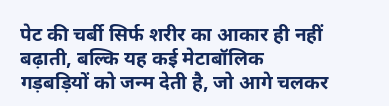पेट की चर्बी सिर्फ शरीर का आकार ही नहीं बढ़ाती, बल्कि यह कई मेटाबॉलिक गड़बड़ियों को जन्म देती है, जो आगे चलकर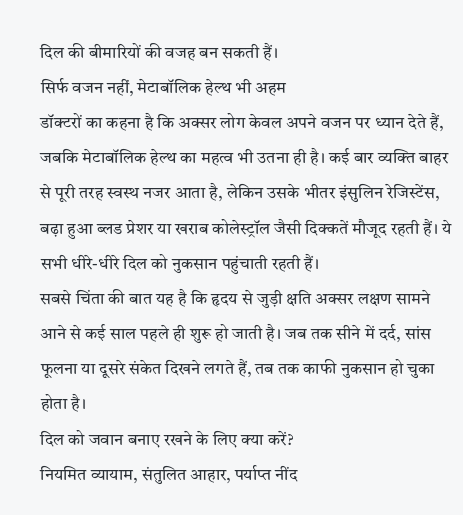दिल की बीमारियों की वजह बन सकती हैं।
सिर्फ वजन नहीं, मेटाबॉलिक हेल्थ भी अहम
डॉक्टरों का कहना है कि अक्सर लोग केवल अपने वजन पर ध्यान देते हैं, जबकि मेटाबॉलिक हेल्थ का महत्व भी उतना ही है। कई बार व्यक्ति बाहर से पूरी तरह स्वस्थ नजर आता है, लेकिन उसके भीतर इंसुलिन रेजिस्टेंस, बढ़ा हुआ ब्लड प्रेशर या खराब कोलेस्ट्रॉल जैसी दिक्कतें मौजूद रहती हैं। ये सभी धीरे-धीरे दिल को नुकसान पहुंचाती रहती हैं।
सबसे चिंता की बात यह है कि हृदय से जुड़ी क्षति अक्सर लक्षण सामने आने से कई साल पहले ही शुरू हो जाती है। जब तक सीने में दर्द, सांस फूलना या दूसरे संकेत दिखने लगते हैं, तब तक काफी नुकसान हो चुका होता है।
दिल को जवान बनाए रखने के लिए क्या करें?
नियमित व्यायाम, संतुलित आहार, पर्याप्त नींद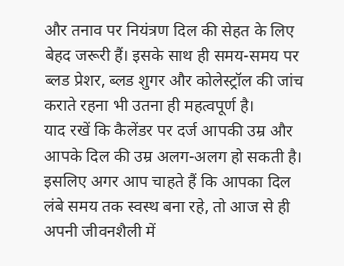और तनाव पर नियंत्रण दिल की सेहत के लिए बेहद जरूरी हैं। इसके साथ ही समय-समय पर ब्लड प्रेशर, ब्लड शुगर और कोलेस्ट्रॉल की जांच कराते रहना भी उतना ही महत्वपूर्ण है।
याद रखें कि कैलेंडर पर दर्ज आपकी उम्र और आपके दिल की उम्र अलग-अलग हो सकती है। इसलिए अगर आप चाहते हैं कि आपका दिल लंबे समय तक स्वस्थ बना रहे, तो आज से ही अपनी जीवनशैली में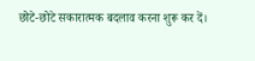छोटे-छोटे सकारात्मक बदलाव करना शुरू कर दें।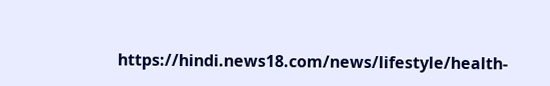https://hindi.news18.com/news/lifestyle/health-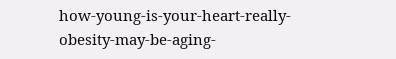how-young-is-your-heart-really-obesity-may-be-aging-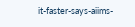it-faster-says-aiims-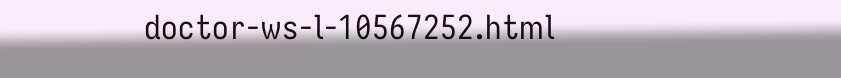doctor-ws-l-10567252.html